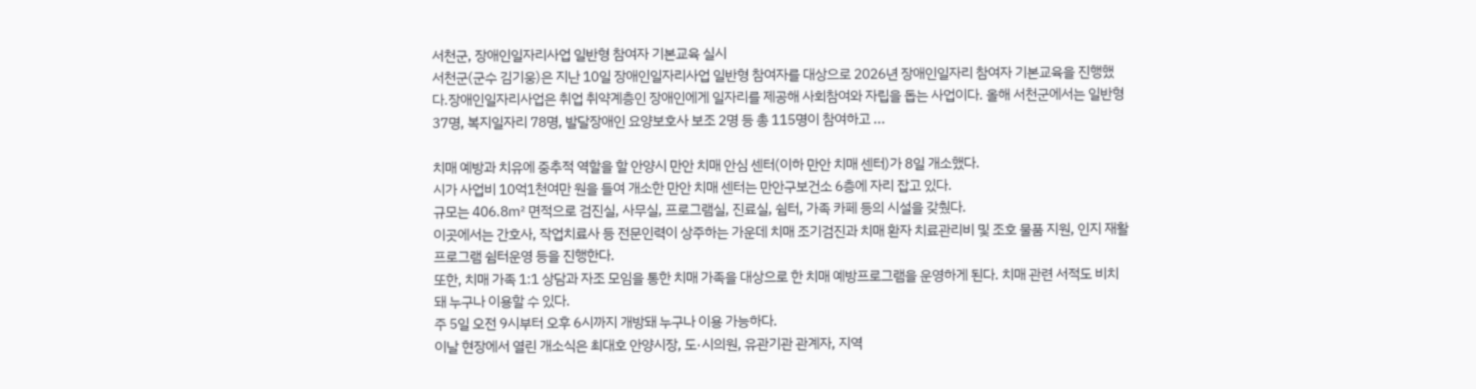서천군, 장애인일자리사업 일반형 참여자 기본교육 실시
서천군(군수 김기웅)은 지난 10일 장애인일자리사업 일반형 참여자를 대상으로 2026년 장애인일자리 참여자 기본교육을 진행했다.장애인일자리사업은 취업 취약계층인 장애인에게 일자리를 제공해 사회참여와 자립을 돕는 사업이다. 올해 서천군에서는 일반형 37명, 복지일자리 78명, 발달장애인 요양보호사 보조 2명 등 총 115명이 참여하고 ...

치매 예방과 치유에 중추적 역할을 할 안양시 만안 치매 안심 센터(이하 만안 치매 센터)가 8일 개소했다.
시가 사업비 10억1천여만 원을 들여 개소한 만안 치매 센터는 만안구보건소 6층에 자리 잡고 있다.
규모는 406.8㎡ 면적으로 검진실, 사무실, 프로그램실, 진료실, 쉼터, 가족 카페 등의 시설을 갖췄다.
이곳에서는 간호사, 작업치료사 등 전문인력이 상주하는 가운데 치매 조기검진과 치매 환자 치료관리비 및 조호 물품 지원, 인지 재활프로그램 쉼터운영 등을 진행한다.
또한, 치매 가족 1:1 상담과 자조 모임을 통한 치매 가족을 대상으로 한 치매 예방프로그램을 운영하게 된다. 치매 관련 서적도 비치돼 누구나 이용할 수 있다.
주 5일 오전 9시부터 오후 6시까지 개방돼 누구나 이용 가능하다.
이날 현장에서 열린 개소식은 최대호 안양시장, 도·시의원, 유관기관 관계자, 지역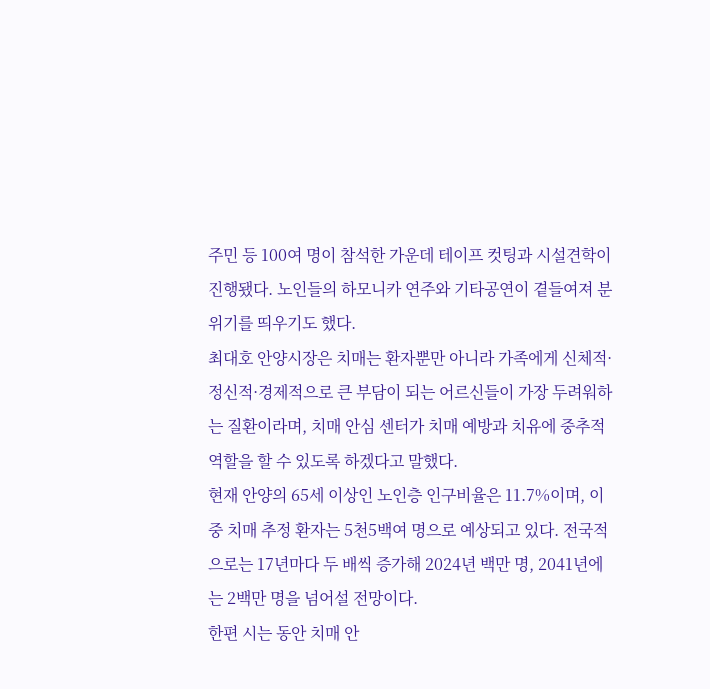주민 등 100여 명이 참석한 가운데 테이프 컷팅과 시설견학이 진행됐다. 노인들의 하모니카 연주와 기타공연이 곁들여져 분위기를 띄우기도 했다.
최대호 안양시장은 치매는 환자뿐만 아니라 가족에게 신체적·정신적·경제적으로 큰 부담이 되는 어르신들이 가장 두려워하는 질환이라며, 치매 안심 센터가 치매 예방과 치유에 중추적 역할을 할 수 있도록 하겠다고 말했다.
현재 안양의 65세 이상인 노인층 인구비율은 11.7%이며, 이중 치매 추정 환자는 5천5백여 명으로 예상되고 있다. 전국적으로는 17년마다 두 배씩 증가해 2024년 백만 명, 2041년에는 2백만 명을 넘어설 전망이다.
한편 시는 동안 치매 안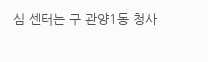심 센터는 구 관양1동 청사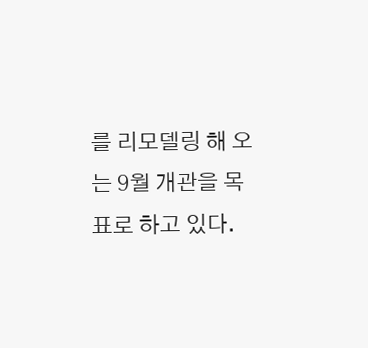를 리모델링 해 오는 9월 개관을 목표로 하고 있다.